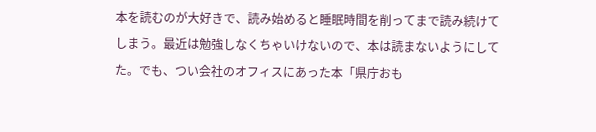本を読むのが大好きで、読み始めると睡眠時間を削ってまで読み続けてしまう。最近は勉強しなくちゃいけないので、本は読まないようにしてた。でも、つい会社のオフィスにあった本「県庁おも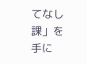てなし課」を手に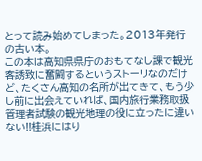とって読み始めてしまった。2013年発行の古い本。
この本は高知県県庁のおもてなし課で観光客誘致に奮闘するというストーリなのだけど、たくさん高知の名所が出てきて、もう少し前に出会えていれば、国内旅行業務取扱管理者試験の観光地理の役に立ったに違いない!!桂浜にはり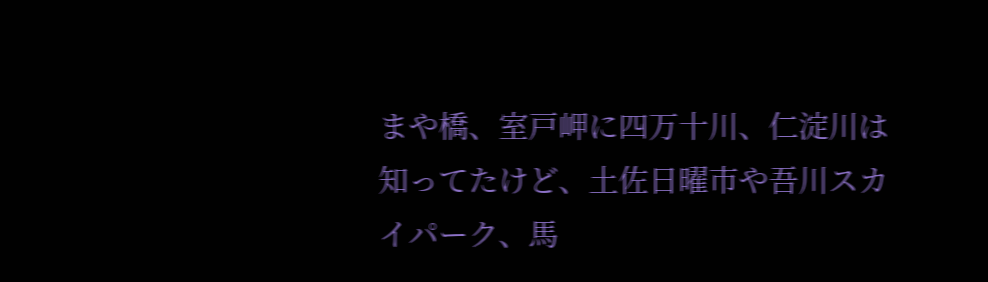まや橋、室戸岬に四万十川、仁淀川は知ってたけど、土佐日曜市や吾川スカイパーク、馬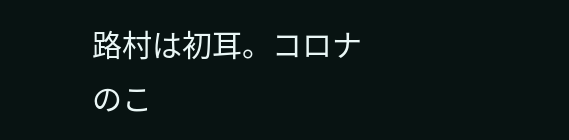路村は初耳。コロナのこ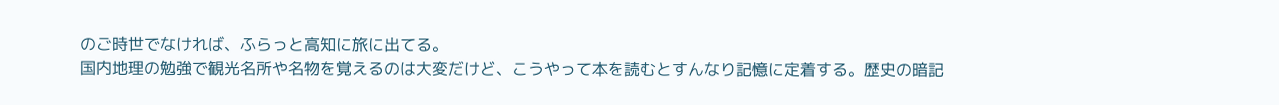のご時世でなければ、ふらっと高知に旅に出てる。
国内地理の勉強で観光名所や名物を覚えるのは大変だけど、こうやって本を読むとすんなり記憶に定着する。歴史の暗記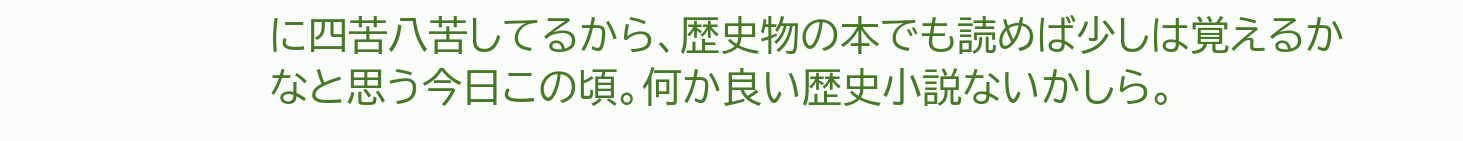に四苦八苦してるから、歴史物の本でも読めば少しは覚えるかなと思う今日この頃。何か良い歴史小説ないかしら。